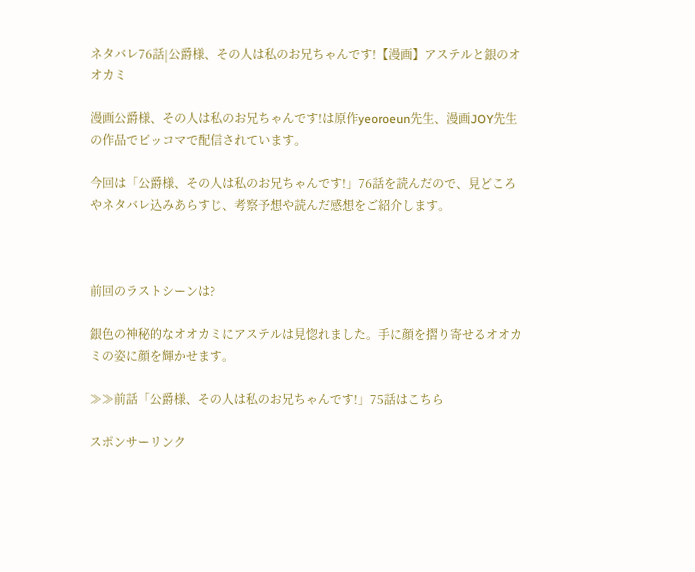ネタバレ76話|公爵様、その人は私のお兄ちゃんです!【漫画】アステルと銀のオオカミ

漫画公爵様、その人は私のお兄ちゃんです!は原作yeoroeun先生、漫画JOY先生の作品でピッコマで配信されています。

今回は「公爵様、その人は私のお兄ちゃんです!」76話を読んだので、見どころやネタバレ込みあらすじ、考察予想や読んだ感想をご紹介します。



前回のラストシーンは?

銀色の神秘的なオオカミにアステルは見惚れました。手に顔を摺り寄せるオオカミの姿に顔を輝かせます。

≫≫前話「公爵様、その人は私のお兄ちゃんです!」75話はこちら

スポンサーリンク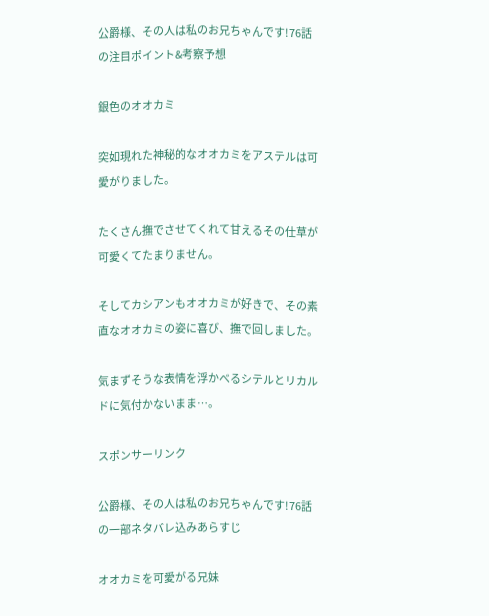公爵様、その人は私のお兄ちゃんです!76話の注目ポイント&考察予想

銀色のオオカミ

突如現れた神秘的なオオカミをアステルは可愛がりました。

たくさん撫でさせてくれて甘えるその仕草が可愛くてたまりません。

そしてカシアンもオオカミが好きで、その素直なオオカミの姿に喜び、撫で回しました。

気まずそうな表情を浮かべるシテルとリカルドに気付かないまま…。

スポンサーリンク

公爵様、その人は私のお兄ちゃんです!76話の一部ネタバレ込みあらすじ

オオカミを可愛がる兄妹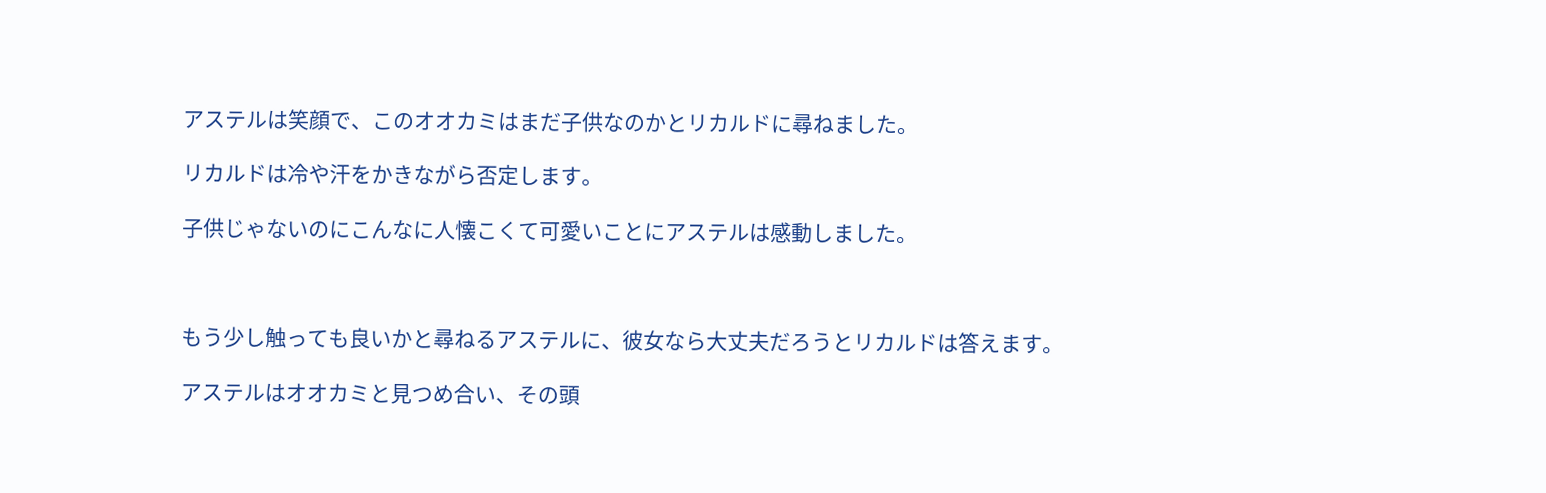アステルは笑顔で、このオオカミはまだ子供なのかとリカルドに尋ねました。

リカルドは冷や汗をかきながら否定します。

子供じゃないのにこんなに人懐こくて可愛いことにアステルは感動しました。



もう少し触っても良いかと尋ねるアステルに、彼女なら大丈夫だろうとリカルドは答えます。

アステルはオオカミと見つめ合い、その頭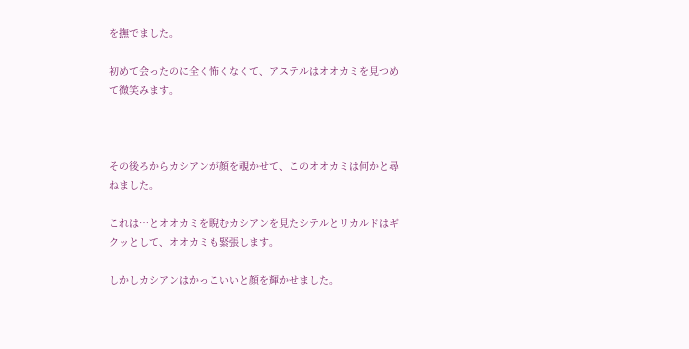を撫でました。

初めて会ったのに全く怖くなくて、アステルはオオカミを見つめて微笑みます。



その後ろからカシアンが顔を覗かせて、このオオカミは何かと尋ねました。

これは…とオオカミを睨むカシアンを見たシテルとリカルドはギクッとして、オオカミも緊張します。

しかしカシアンはかっこいいと顔を輝かせました。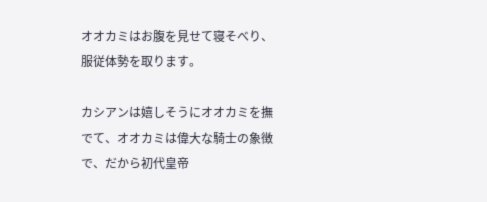オオカミはお腹を見せて寝そべり、服従体勢を取ります。

カシアンは嬉しそうにオオカミを撫でて、オオカミは偉大な騎士の象徴で、だから初代皇帝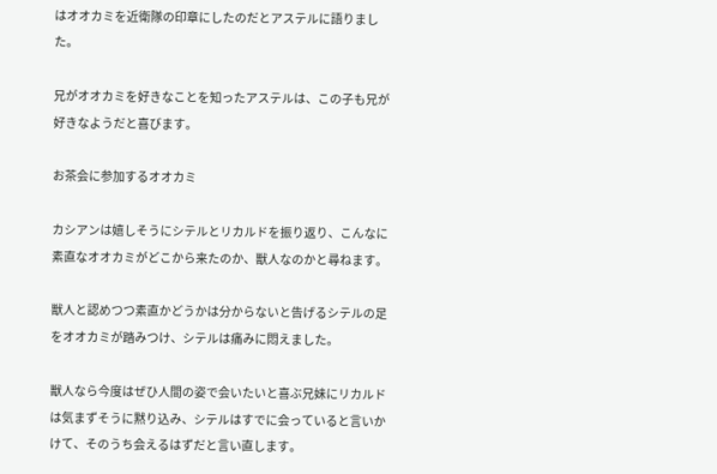はオオカミを近衛隊の印章にしたのだとアステルに語りました。

兄がオオカミを好きなことを知ったアステルは、この子も兄が好きなようだと喜びます。

お茶会に参加するオオカミ

カシアンは嬉しそうにシテルとリカルドを振り返り、こんなに素直なオオカミがどこから来たのか、獣人なのかと尋ねます。

獣人と認めつつ素直かどうかは分からないと告げるシテルの足をオオカミが踏みつけ、シテルは痛みに悶えました。

獣人なら今度はぜひ人間の姿で会いたいと喜ぶ兄妹にリカルドは気まずそうに黙り込み、シテルはすでに会っていると言いかけて、そのうち会えるはずだと言い直します。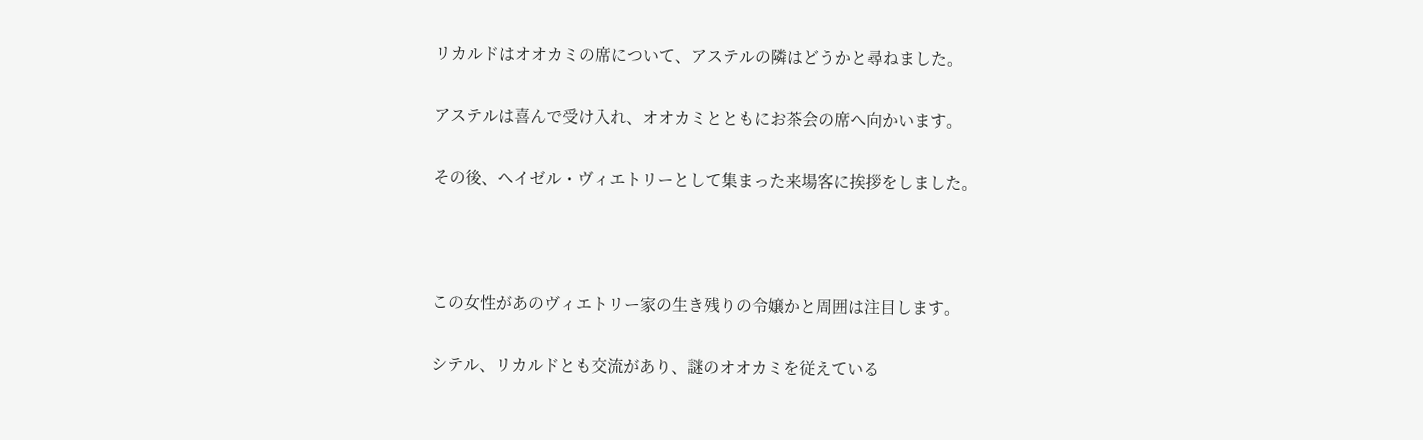リカルドはオオカミの席について、アステルの隣はどうかと尋ねました。

アステルは喜んで受け入れ、オオカミとともにお茶会の席へ向かいます。

その後、ヘイゼル・ヴィエトリーとして集まった来場客に挨拶をしました。



この女性があのヴィエトリー家の生き残りの令嬢かと周囲は注目します。

シテル、リカルドとも交流があり、謎のオオカミを従えている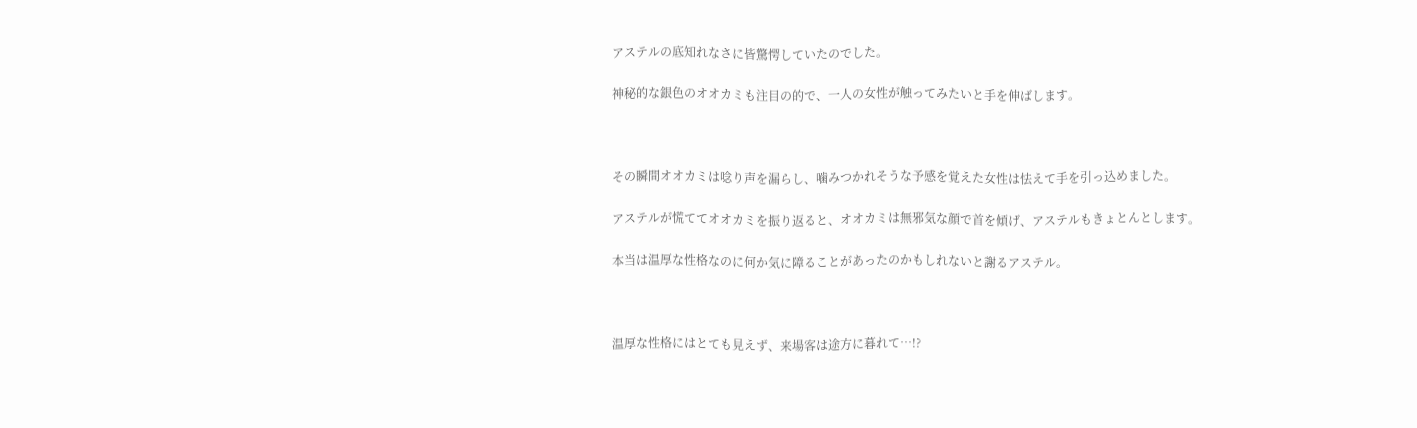アステルの底知れなさに皆驚愕していたのでした。

神秘的な銀色のオオカミも注目の的で、一人の女性が触ってみたいと手を伸ばします。



その瞬間オオカミは唸り声を漏らし、噛みつかれそうな予感を覚えた女性は怯えて手を引っ込めました。

アステルが慌ててオオカミを振り返ると、オオカミは無邪気な顔で首を傾げ、アステルもきょとんとします。

本当は温厚な性格なのに何か気に障ることがあったのかもしれないと謝るアステル。



温厚な性格にはとても見えず、来場客は途方に暮れて…!?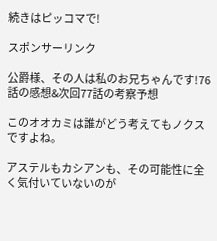続きはピッコマで!

スポンサーリンク

公爵様、その人は私のお兄ちゃんです!76話の感想&次回77話の考察予想

このオオカミは誰がどう考えてもノクスですよね。

アステルもカシアンも、その可能性に全く気付いていないのが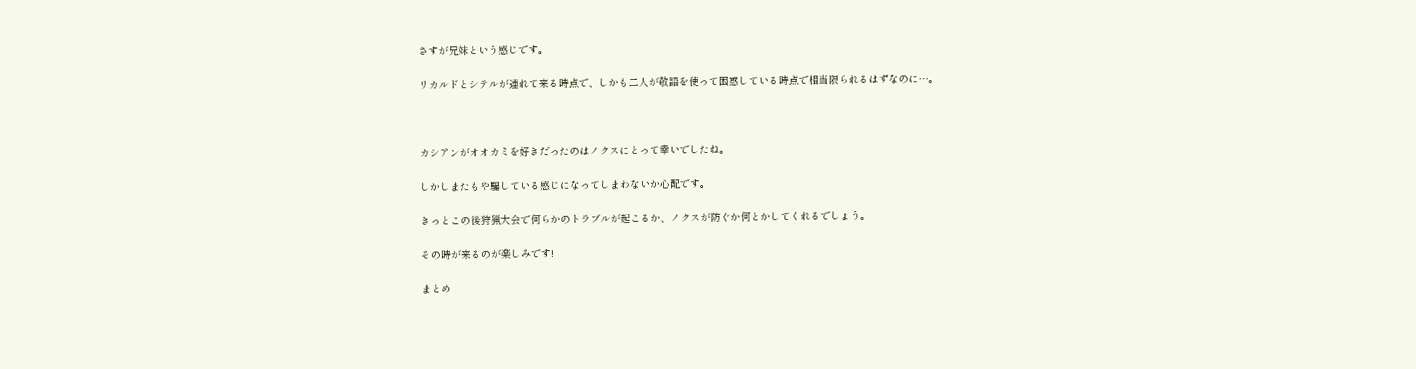さすが兄妹という感じです。

リカルドとシテルが連れて来る時点で、しかも二人が敬語を使って困惑している時点で相当限られるはずなのに…。



カシアンがオオカミを好きだったのはノクスにとって幸いでしたね。

しかしまたもや騙している感じになってしまわないか心配です。

きっとこの後狩猟大会で何らかのトラブルが起こるか、ノクスが防ぐか何とかしてくれるでしょう。

その時が来るのが楽しみです!

まとめ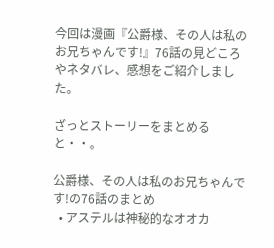今回は漫画『公爵様、その人は私のお兄ちゃんです!』76話の見どころやネタバレ、感想をご紹介しました。

ざっとストーリーをまとめると・・。

公爵様、その人は私のお兄ちゃんです!の76話のまとめ
  • アステルは神秘的なオオカ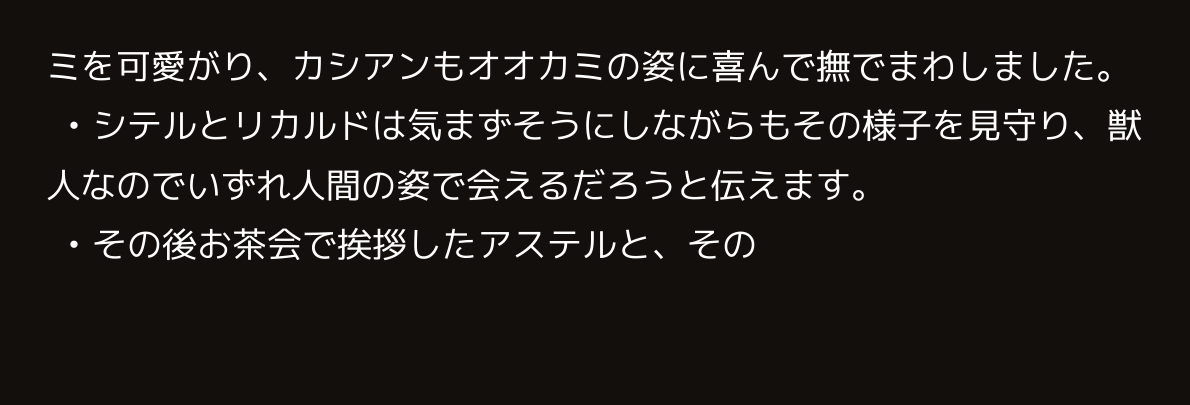ミを可愛がり、カシアンもオオカミの姿に喜んで撫でまわしました。
  • シテルとリカルドは気まずそうにしながらもその様子を見守り、獣人なのでいずれ人間の姿で会えるだろうと伝えます。
  • その後お茶会で挨拶したアステルと、その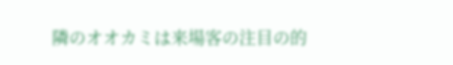隣のオオカミは来場客の注目の的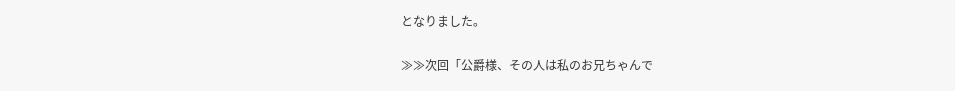となりました。

≫≫次回「公爵様、その人は私のお兄ちゃんで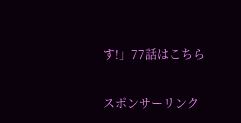す!」77話はこちら

スポンサーリンク